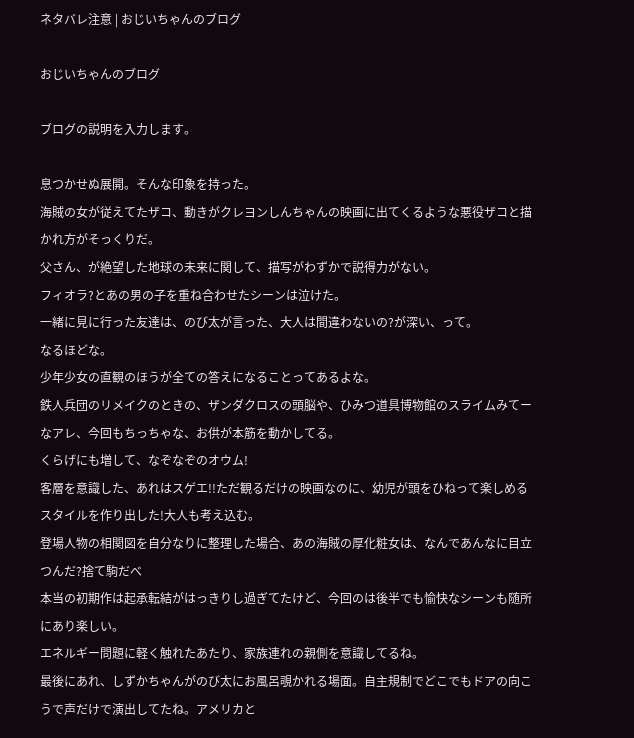ネタバレ注意 | おじいちゃんのブログ

おじいちゃんのブログ

ブログの説明を入力します。

息つかせぬ展開。そんな印象を持った。
海賊の女が従えてたザコ、動きがクレヨンしんちゃんの映画に出てくるような悪役ザコと描かれ方がそっくりだ。
父さん、が絶望した地球の未来に関して、描写がわずかで説得力がない。
フィオラ?とあの男の子を重ね合わせたシーンは泣けた。
一緒に見に行った友達は、のび太が言った、大人は間違わないの?が深い、って。
なるほどな。
少年少女の直観のほうが全ての答えになることってあるよな。
鉄人兵団のリメイクのときの、ザンダクロスの頭脳や、ひみつ道具博物館のスライムみてーなアレ、今回もちっちゃな、お供が本筋を動かしてる。
くらげにも増して、なぞなぞのオウム!
客層を意識した、あれはスゲエ!!ただ観るだけの映画なのに、幼児が頭をひねって楽しめるスタイルを作り出した!大人も考え込む。
登場人物の相関図を自分なりに整理した場合、あの海賊の厚化粧女は、なんであんなに目立つんだ?捨て駒だべ
本当の初期作は起承転結がはっきりし過ぎてたけど、今回のは後半でも愉快なシーンも随所にあり楽しい。
エネルギー問題に軽く触れたあたり、家族連れの親側を意識してるね。
最後にあれ、しずかちゃんがのび太にお風呂覗かれる場面。自主規制でどこでもドアの向こうで声だけで演出してたね。アメリカと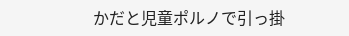かだと児童ポルノで引っ掛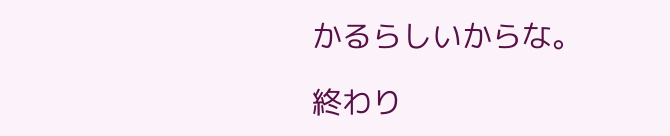かるらしいからな。

終わり